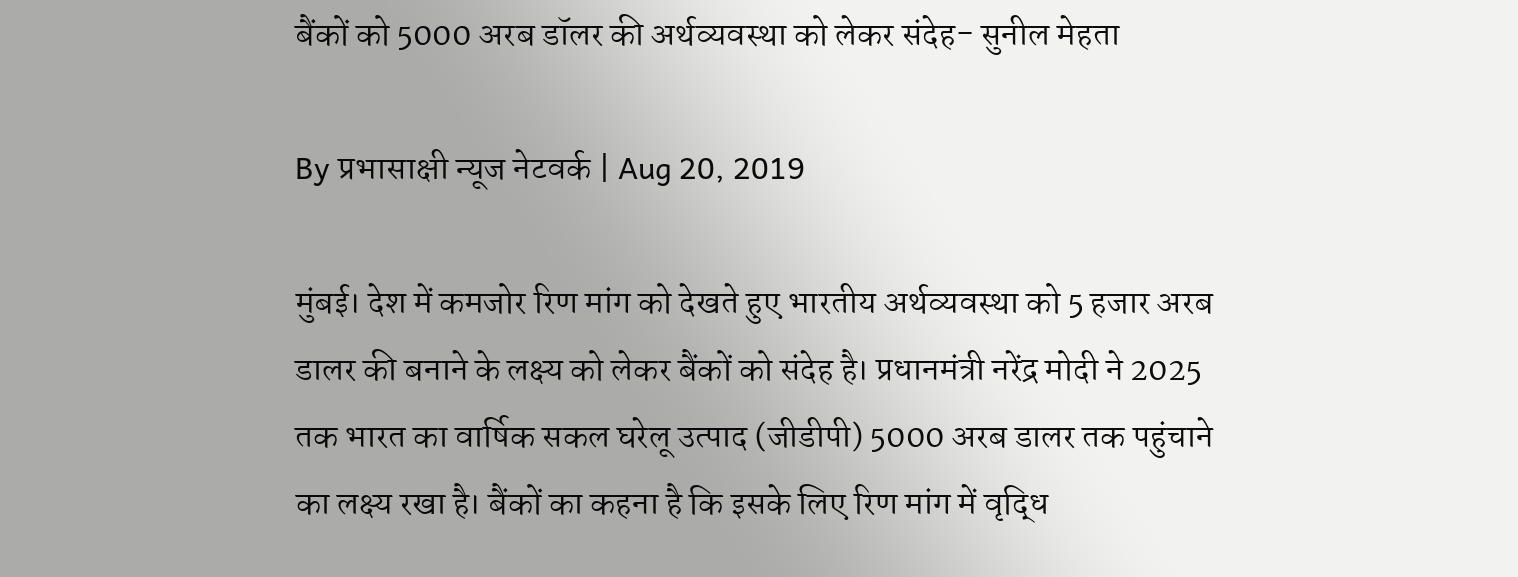बैंकों को 5000 अरब डॉलर की अर्थव्यवस्था को लेकर संदेह- सुनील मेहता

By प्रभासाक्षी न्यूज नेटवर्क | Aug 20, 2019

मुंबई। देश में कमजोर रिण मांग को देखते हुए भारतीय अर्थव्यवस्था को 5 हजार अरब डालर की बनाने के लक्ष्य को लेकर बैंकों को संदेह है। प्रधानमंत्री नरेंद्र मोदी ने 2025 तक भारत का वार्षिक सकल घरेलू उत्पाद (जीडीपी) 5000 अरब डालर तक पहुंचाने का लक्ष्य रखा है। बैंकों का कहना है कि इसके लिए रिण मांग में वृद्धि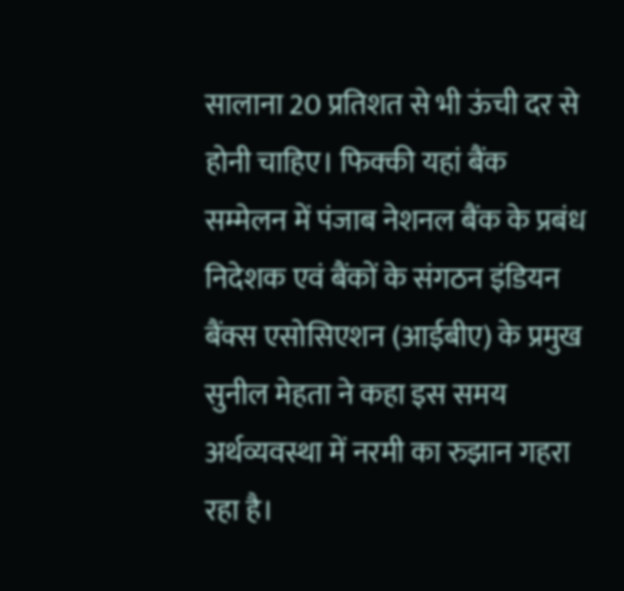सालाना 20 प्रतिशत से भी ऊंची दर से होनी चाहिए। फिक्की यहां बैंक सम्मेलन में पंजाब नेशनल बैंक के प्रबंध निदेशक एवं बैंकों के संगठन इंडियन बैंक्स एसोसिएशन (आईबीए) के प्रमुख सुनील मेहता ने कहा इस समय अर्थव्यवस्था में नरमी का रुझान गहरा रहा है।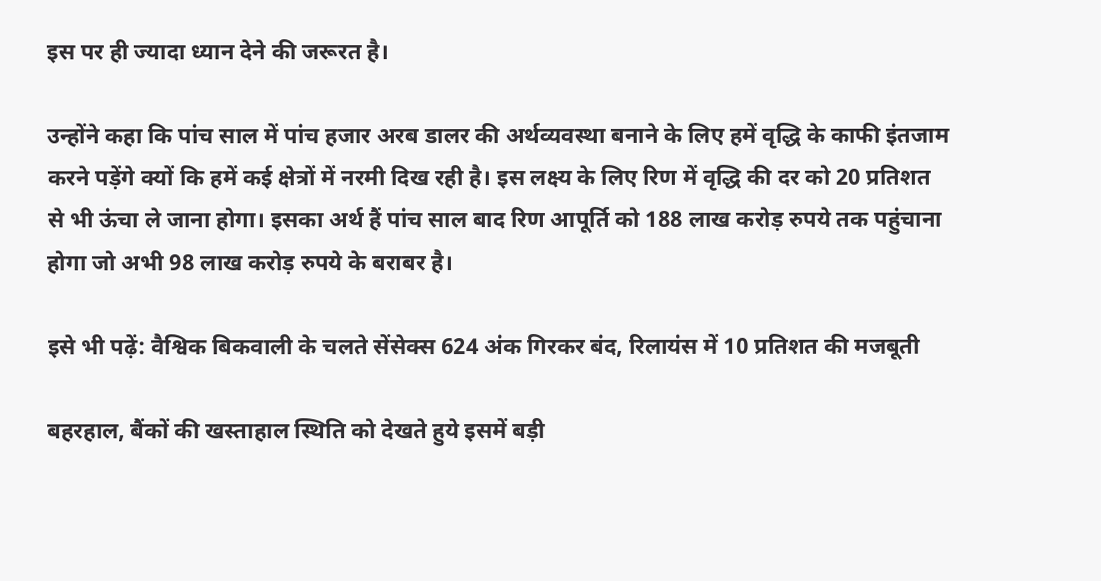इस पर ही ज्यादा ध्यान देने की जरूरत है।

उन्होंने कहा कि पांच साल में पांच हजार अरब डालर की अर्थव्यवस्था बनाने के लिए हमें वृद्धि के काफी इंतजाम करने पड़ेंगे क्यों कि हमें कई क्षेत्रों में नरमी दिख रही है। इस लक्ष्य के लिए रिण में वृद्धि की दर को 20 प्रतिशत से भी ऊंचा ले जाना होगा। इसका अर्थ हैं पांच साल बाद रिण आपूर्ति को 188 लाख करोड़ रुपये तक पहुंचाना होगा जो अभी 98 लाख करोड़ रुपये के बराबर है।

इसे भी पढ़ें: वैश्विक बिकवाली के चलते सेंसेक्स 624 अंक गिरकर बंद, रिलायंस में 10 प्रतिशत की मजबूती

बहरहाल, बैंकों की खस्ताहाल स्थिति को देखते हुये इसमें बड़ी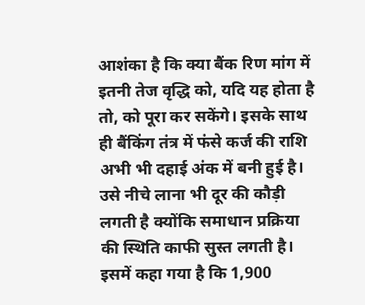आशंका है कि क्या बैंक रिण मांग में इतनी तेज वृद्धि को, यदि यह होता है तो, को पूरा कर सकेंगे। इसके साथ ही बैंकिंग तंत्र में फंसे कर्ज की राशि अभी भी दहाई अंक में बनी हुई है। उसे नीचे लाना भी दूर की कौड़ी लगती है क्योंकि समाधान प्रक्रिया की स्थिति काफी सुस्त लगती है। इसमें कहा गया है कि 1,900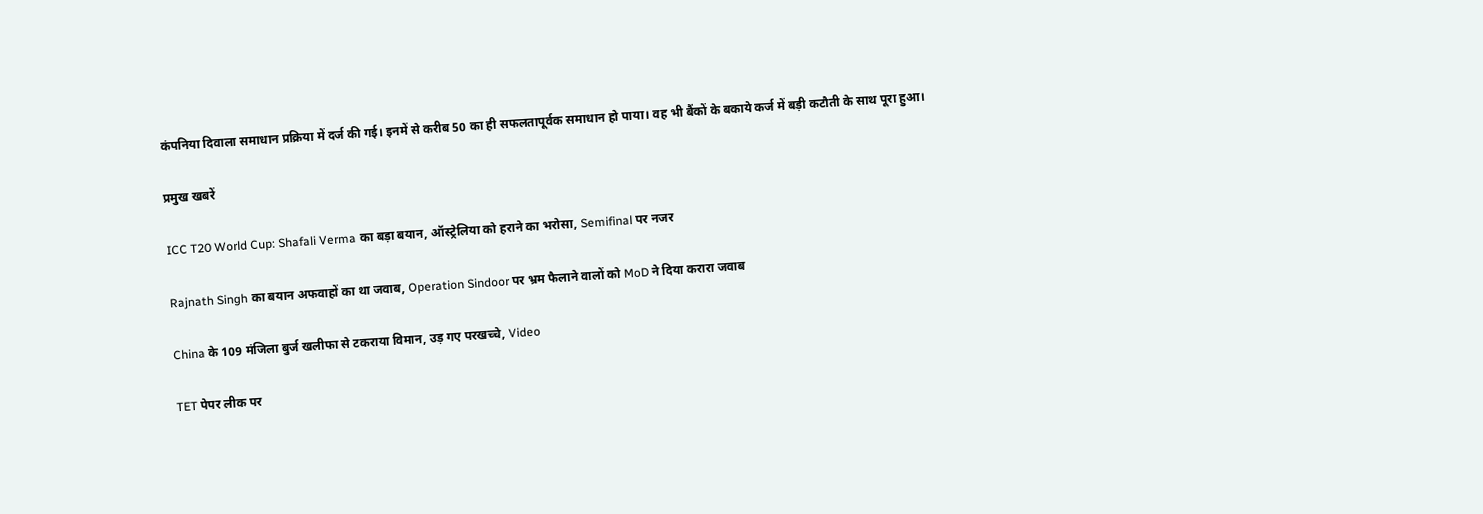कंपनिया दिवाला समाधान प्रक्रिया में दर्ज की गई। इनमें से करीब 50 का ही सफलतापूर्वक समाधान हो पाया। वह भी बैंकों के बकाये कर्ज में बड़ी कटौती के साथ पूरा हुआ।

प्रमुख खबरें

ICC T20 World Cup: Shafali Verma का बड़ा बयान, ऑस्ट्रेलिया को हराने का भरोसा, Semifinal पर नजर

Rajnath Singh का बयान अफवाहों का था जवाब, Operation Sindoor पर भ्रम फैलाने वालों को MoD ने दिया करारा जवाब

China के 109 मंजिला बुर्ज खलीफा से टकराया विमान, उड़ गए परखच्चे, Video

TET पेपर लीक पर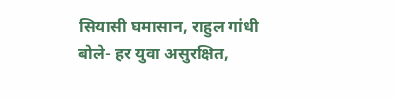सियासी घमासान, राहुल गांधी बोले- हर युवा असुरक्षित,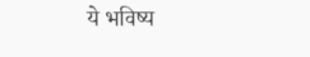ये भविष्य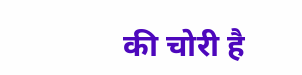की चोरी है